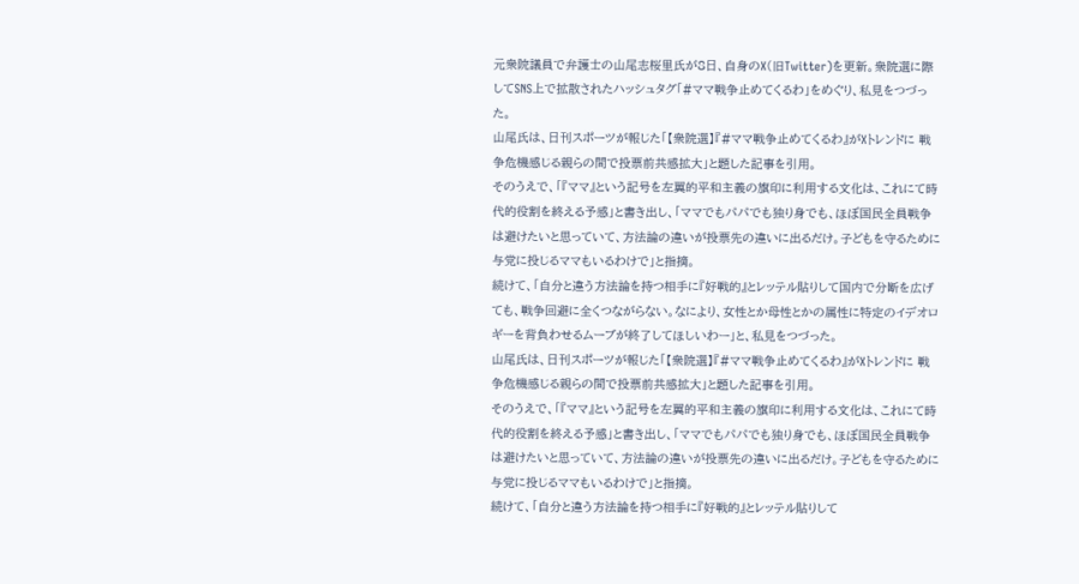元衆院議員で弁護士の山尾志桜里氏が8日、自身のX(旧Twitter)を更新。衆院選に際してSNS上で拡散されたハッシュタグ「#ママ戦争止めてくるわ」をめぐり、私見をつづった。
山尾氏は、日刊スポーツが報じた「【衆院選】『#ママ戦争止めてくるわ』がXトレンドに 戦争危機感じる親らの間で投票前共感拡大」と題した記事を引用。
そのうえで、「『ママ』という記号を左翼的平和主義の旗印に利用する文化は、これにて時代的役割を終える予感」と書き出し、「ママでもパパでも独り身でも、ほぼ国民全員戦争は避けたいと思っていて、方法論の違いが投票先の違いに出るだけ。子どもを守るために与党に投じるママもいるわけで」と指摘。
続けて、「自分と違う方法論を持つ相手に『好戦的』とレッテル貼りして国内で分断を広げても、戦争回避に全くつながらない。なにより、女性とか母性とかの属性に特定のイデオロギーを背負わせるムーブが終了してほしいわー」と、私見をつづった。
山尾氏は、日刊スポーツが報じた「【衆院選】『#ママ戦争止めてくるわ』がXトレンドに 戦争危機感じる親らの間で投票前共感拡大」と題した記事を引用。
そのうえで、「『ママ』という記号を左翼的平和主義の旗印に利用する文化は、これにて時代的役割を終える予感」と書き出し、「ママでもパパでも独り身でも、ほぼ国民全員戦争は避けたいと思っていて、方法論の違いが投票先の違いに出るだけ。子どもを守るために与党に投じるママもいるわけで」と指摘。
続けて、「自分と違う方法論を持つ相手に『好戦的』とレッテル貼りして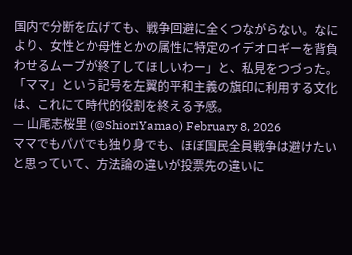国内で分断を広げても、戦争回避に全くつながらない。なにより、女性とか母性とかの属性に特定のイデオロギーを背負わせるムーブが終了してほしいわー」と、私見をつづった。
「ママ」という記号を左翼的平和主義の旗印に利用する文化は、これにて時代的役割を終える予感。
— 山尾志桜里 (@ShioriYamao) February 8, 2026
ママでもパパでも独り身でも、ほぼ国民全員戦争は避けたいと思っていて、方法論の違いが投票先の違いに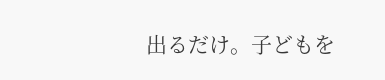出るだけ。子どもを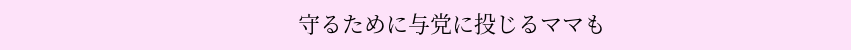守るために与党に投じるママも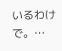いるわけで。…